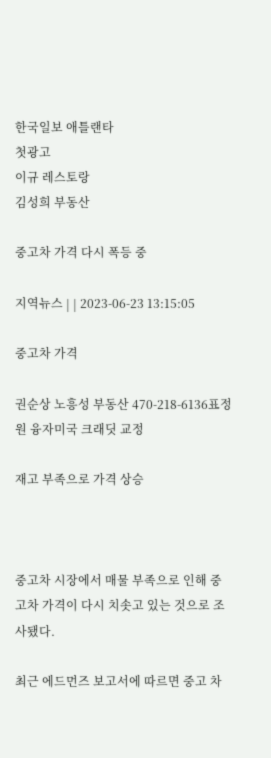한국일보 애틀랜타
첫광고
이규 레스토랑
김성희 부동산

중고차 가격 다시 폭등 중

지역뉴스 | | 2023-06-23 13:15:05

중고차 가격

권순상 노흥성 부동산 470-218-6136표정원 융자미국 크래딧 교정

재고 부족으로 가격 상승



중고차 시장에서 매물 부족으로 인해 중고차 가격이 다시 치솟고 있는 것으로 조사됐다.

최근 에드먼즈 보고서에 따르면 중고 차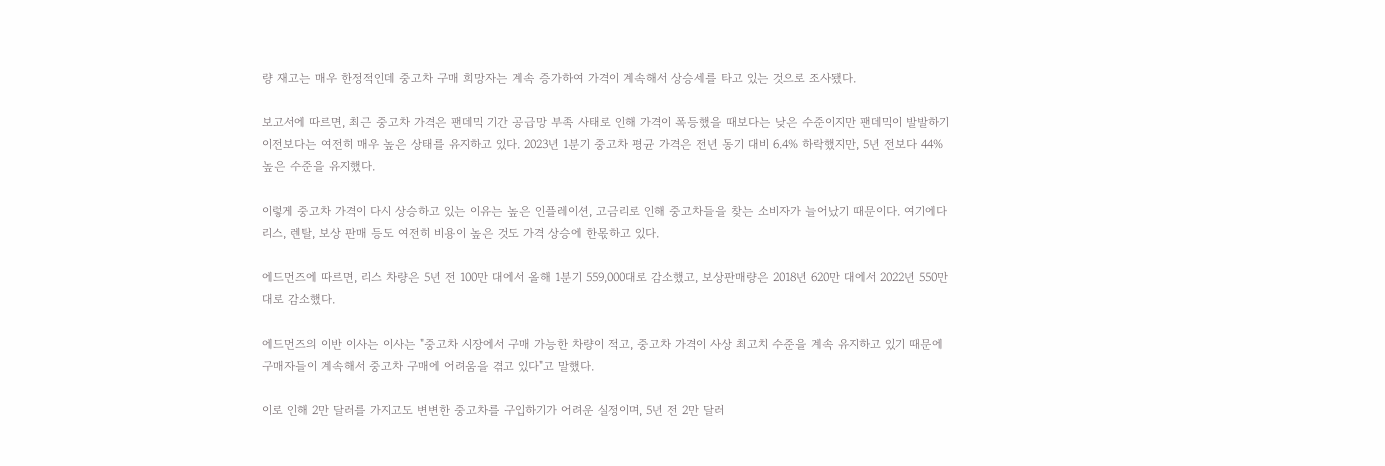량 재고는 매우 한정적인데 중고차 구매 희망자는 계속 증가하여 가격이 계속해서 상승세를 타고 있는 것으로 조사됐다.

보고서에 따르면, 최근 중고차 가격은 팬데믹 기간 공급망 부족 사태로 인해 가격이 폭등했을 때보다는 낮은 수준이지만 팬데믹이 발발하기 이전보다는 여전히 매우 높은 상태를 유지하고 있다. 2023년 1분기 중고차 평균 가격은 전년 동기 대비 6.4% 하락했지만, 5년 전보다 44% 높은 수준을 유지했다.

이렇게 중고차 가격이 다시 상승하고 있는 이유는 높은 인플레이션, 고금리로 인해 중고차들을 찾는 소비자가 늘어났기 때문이다. 여기에다 리스, 렌탈, 보상 판매 등도 여전히 비용이 높은 것도 가격 상승에 한몫하고 있다.

에드먼즈에 따르면, 리스 차량은 5년 전 100만 대에서 올해 1분기 559,000대로 감소했고, 보상판매량은 2018년 620만 대에서 2022년 550만 대로 감소했다.

에드먼즈의 이반 이사는 이사는 "중고차 시장에서 구매 가능한 차량이 적고, 중고차 가격이 사상 최고치 수준을 계속 유지하고 있기 때문에 구매자들이 계속해서 중고차 구매에 어려움을 겪고 있다"고 말했다.

이로 인해 2만 달러를 가지고도 변변한 중고차를 구입하기가 어려운 실정이며, 5년 전 2만 달러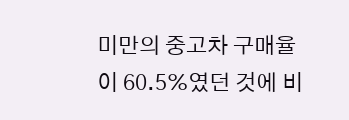미만의 중고차 구매율이 60.5%였던 것에 비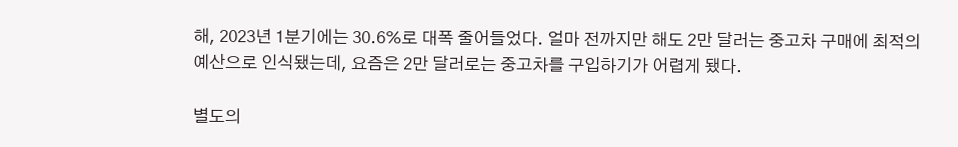해, 2023년 1분기에는 30.6%로 대폭 줄어들었다. 얼마 전까지만 해도 2만 달러는 중고차 구매에 최적의 예산으로 인식됐는데, 요즘은 2만 달러로는 중고차를 구입하기가 어렵게 됐다.

별도의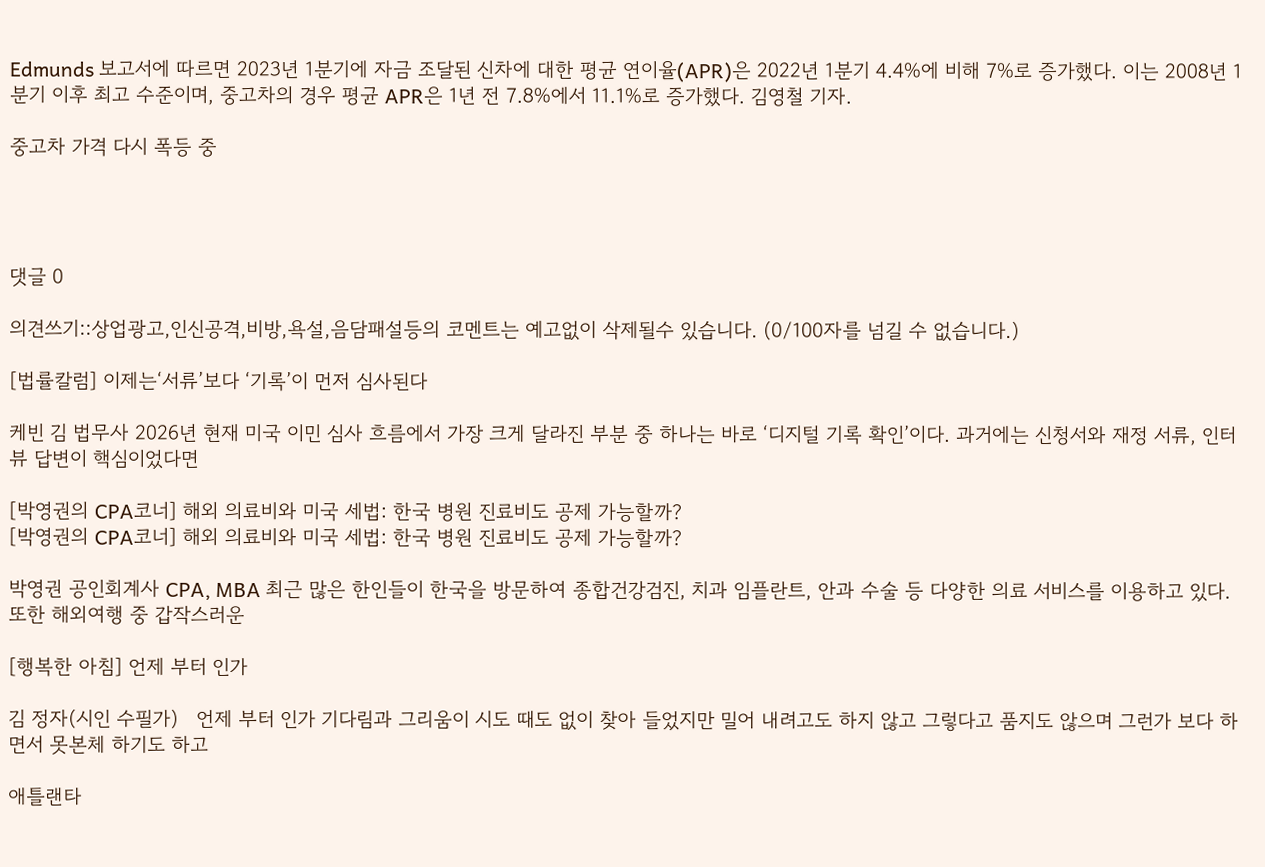Edmunds 보고서에 따르면 2023년 1분기에 자금 조달된 신차에 대한 평균 연이율(APR)은 2022년 1분기 4.4%에 비해 7%로 증가했다. 이는 2008년 1분기 이후 최고 수준이며, 중고차의 경우 평균 APR은 1년 전 7.8%에서 11.1%로 증가했다. 김영철 기자.

중고차 가격 다시 폭등 중




댓글 0

의견쓰기::상업광고,인신공격,비방,욕설,음담패설등의 코멘트는 예고없이 삭제될수 있습니다. (0/100자를 넘길 수 없습니다.)

[법률칼럼] 이제는‘서류’보다 ‘기록’이 먼저 심사된다

케빈 김 법무사 2026년 현재 미국 이민 심사 흐름에서 가장 크게 달라진 부분 중 하나는 바로 ‘디지털 기록 확인’이다. 과거에는 신청서와 재정 서류, 인터뷰 답변이 핵심이었다면

[박영권의 CPA코너] 해외 의료비와 미국 세법: 한국 병원 진료비도 공제 가능할까?
[박영권의 CPA코너] 해외 의료비와 미국 세법: 한국 병원 진료비도 공제 가능할까?

박영권 공인회계사 CPA, MBA 최근 많은 한인들이 한국을 방문하여 종합건강검진, 치과 임플란트, 안과 수술 등 다양한 의료 서비스를 이용하고 있다. 또한 해외여행 중 갑작스러운

[행복한 아침] 언제 부터 인가

김 정자(시인 수필가)   언제 부터 인가 기다림과 그리움이 시도 때도 없이 찾아 들었지만 밀어 내려고도 하지 않고 그렇다고 품지도 않으며 그런가 보다 하면서 못본체 하기도 하고

애틀랜타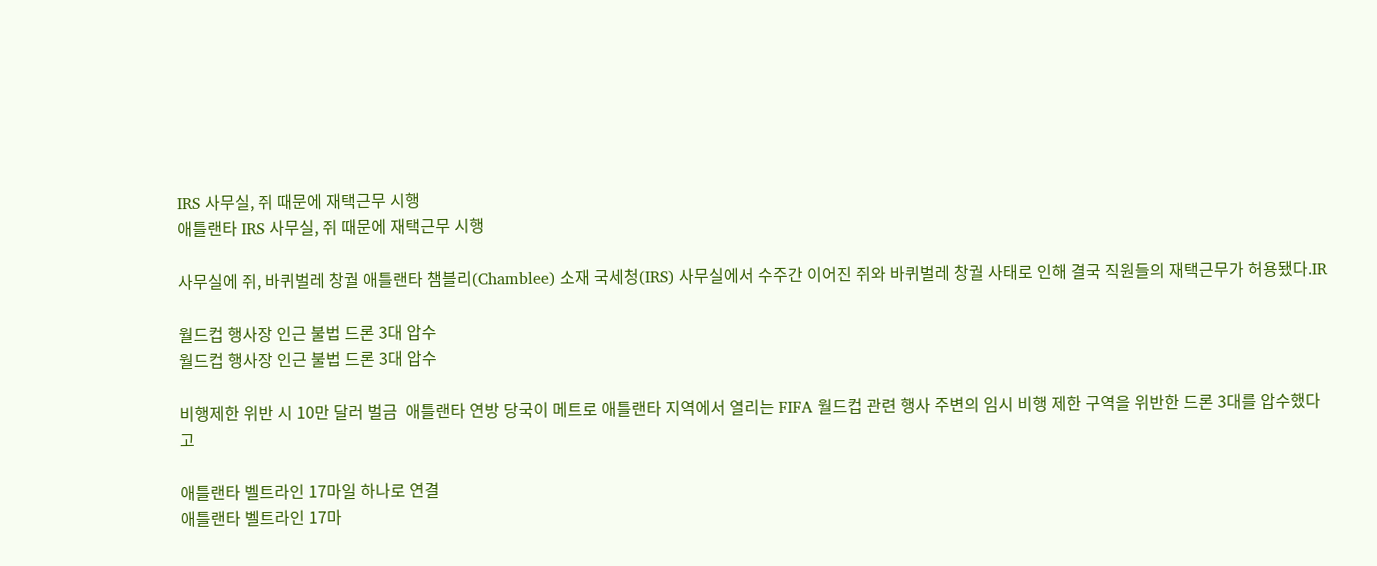IRS 사무실, 쥐 때문에 재택근무 시행
애틀랜타 IRS 사무실, 쥐 때문에 재택근무 시행

사무실에 쥐, 바퀴벌레 창궐 애틀랜타 챔블리(Chamblee) 소재 국세청(IRS) 사무실에서 수주간 이어진 쥐와 바퀴벌레 창궐 사태로 인해 결국 직원들의 재택근무가 허용됐다.IR

월드컵 행사장 인근 불법 드론 3대 압수
월드컵 행사장 인근 불법 드론 3대 압수

비행제한 위반 시 10만 달러 벌금  애틀랜타 연방 당국이 메트로 애틀랜타 지역에서 열리는 FIFA 월드컵 관련 행사 주변의 임시 비행 제한 구역을 위반한 드론 3대를 압수했다고

애틀랜타 벨트라인 17마일 하나로 연결
애틀랜타 벨트라인 17마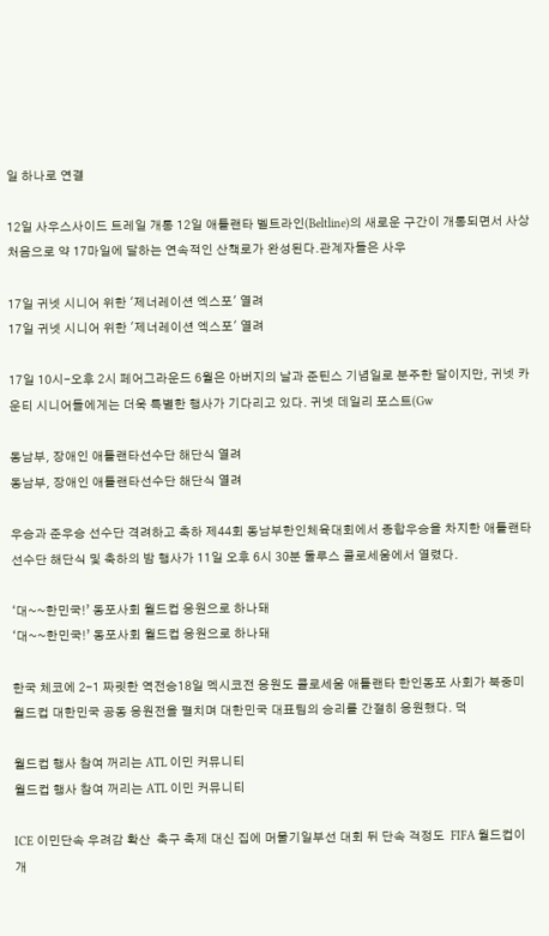일 하나로 연결

12일 사우스사이드 트레일 개통 12일 애틀랜타 벨트라인(Beltline)의 새로운 구간이 개통되면서 사상 처음으로 약 17마일에 달하는 연속적인 산책로가 완성된다.관계자들은 사우

17일 귀넷 시니어 위한 '제너레이션 엑스포' 열려
17일 귀넷 시니어 위한 '제너레이션 엑스포' 열려

17일 10시-오후 2시 페어그라운드 6월은 아버지의 날과 준틴스 기념일로 분주한 달이지만, 귀넷 카운티 시니어들에게는 더욱 특별한 행사가 기다리고 있다. 귀넷 데일리 포스트(Gw

동남부, 장애인 애틀랜타선수단 해단식 열려
동남부, 장애인 애틀랜타선수단 해단식 열려

우승과 준우승 선수단 격려하고 축하 제44회 동남부한인체육대회에서 종합우승을 차지한 애틀랜타선수단 해단식 및 축하의 밤 행사가 11일 오후 6시 30분 둘루스 콜로세움에서 열렸다.

‘대~~한민국!’ 동포사회 월드컵 응원으로 하나돼
‘대~~한민국!’ 동포사회 월드컵 응원으로 하나돼

한국 체코에 2-1 짜릿한 역전승18일 멕시코전 응원도 콜로세움 애틀랜타 한인동포 사회가 북중미 월드컵 대한민국 공동 응원전을 펼치며 대한민국 대표팀의 승리를 간절히 응원했다. 덕

월드컵 행사 참여 꺼리는 ATL 이민 커뮤니티
월드컵 행사 참여 꺼리는 ATL 이민 커뮤니티

ICE 이민단속 우려감 확산  축구 축제 대신 집에 머물기일부선 대회 뒤 단속 걱정도  FIFA 월드컵이 개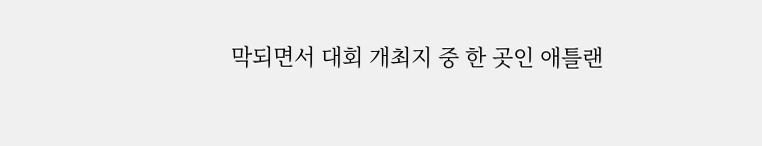막되면서 대회 개최지 중 한 곳인 애틀랜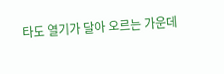타도 열기가 달아 오르는 가운데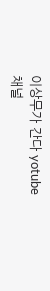이상무가 간다 yotube 채널